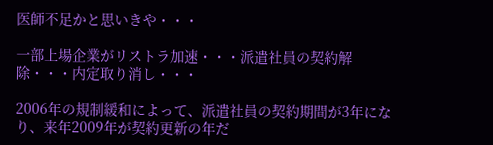医師不足かと思いきや・・・

一部上場企業がリストラ加速・・・派遣社員の契約解除・・・内定取り消し・・・

2006年の規制緩和によって、派遣社員の契約期間が3年になり、来年2009年が契約更新の年だ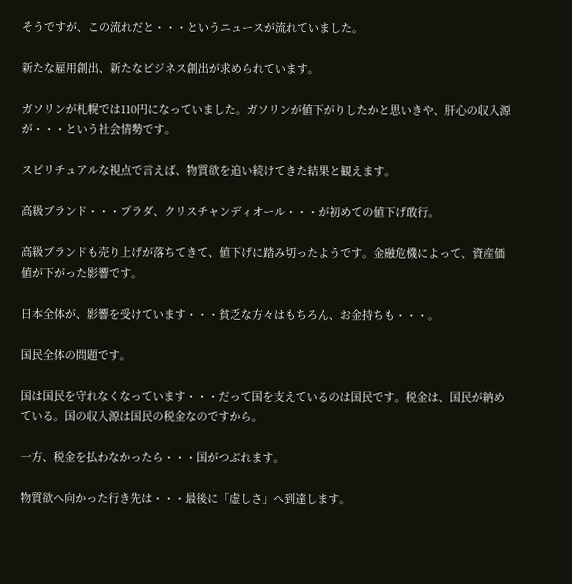そうですが、この流れだと・・・というニュースが流れていました。

新たな雇用創出、新たなビジネス創出が求められています。

ガソリンが札幌では110円になっていました。ガソリンが値下がりしたかと思いきや、肝心の収入源が・・・という社会情勢です。

スピリチュアルな視点で言えば、物質欲を追い続けてきた結果と観えます。

高級ブランド・・・プラダ、クリスチャンディオール・・・が初めての値下げ敢行。

高級ブランドも売り上げが落ちてきて、値下げに踏み切ったようです。金融危機によって、資産価値が下がった影響です。

日本全体が、影響を受けています・・・貧乏な方々はもちろん、お金持ちも・・・。

国民全体の問題です。

国は国民を守れなくなっています・・・だって国を支えているのは国民です。税金は、国民が納めている。国の収入源は国民の税金なのですから。

一方、税金を払わなかったら・・・国がつぶれます。

物質欲へ向かった行き先は・・・最後に「虚しさ」へ到達します。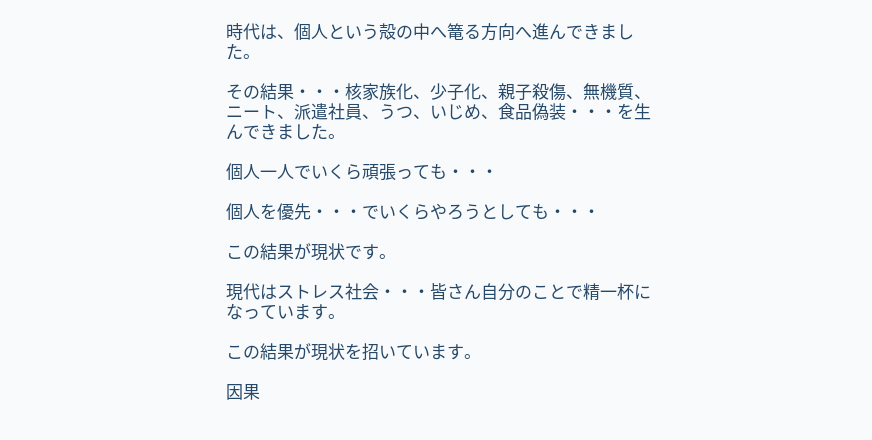時代は、個人という殻の中へ篭る方向へ進んできました。

その結果・・・核家族化、少子化、親子殺傷、無機質、ニート、派遣社員、うつ、いじめ、食品偽装・・・を生んできました。

個人一人でいくら頑張っても・・・

個人を優先・・・でいくらやろうとしても・・・

この結果が現状です。

現代はストレス社会・・・皆さん自分のことで精一杯になっています。

この結果が現状を招いています。

因果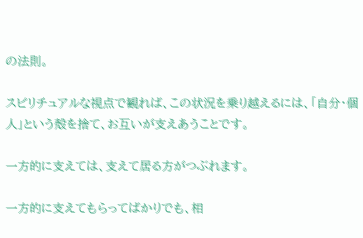の法則。

スピリチュアルな視点で観れば、この状況を乗り越えるには、「自分・個人」という殻を捨て、お互いが支えあうことです。

一方的に支えては、支えて居る方がつぶれます。

一方的に支えてもらってばかりでも、相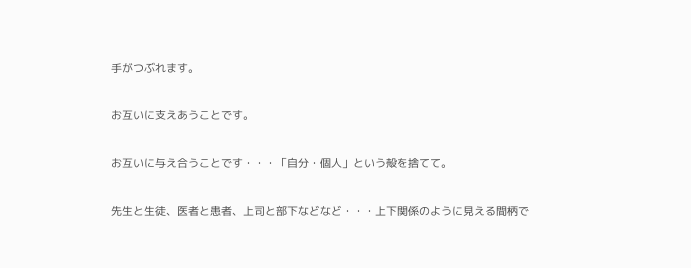手がつぶれます。

お互いに支えあうことです。

お互いに与え合うことです・・・「自分・個人」という殻を捨てて。

先生と生徒、医者と患者、上司と部下などなど・・・上下関係のように見える間柄で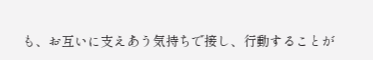も、お互いに支えあう気持ちで接し、行動することが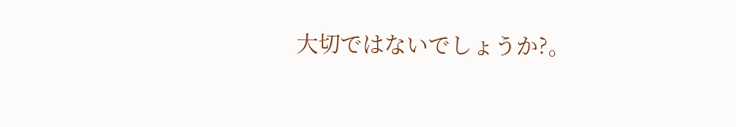大切ではないでしょうか?。